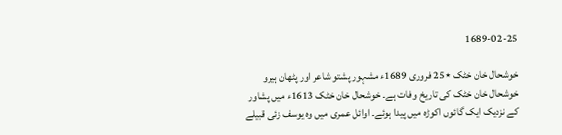1689-02-25

خوشحال خان خٹک ٭25 فروری 1689ء مشہور پشتو شاعر اور پٹھان ہیرو خوشحال خان خٹک کی تاریخ وفات ہے۔ خوشحال خان خٹک 1613ء میں پشاور کے نزدیک ایک گائوں اکوڑہ میں پیدا ہوئے۔ اوائل عمری میں وہ یوسف زئی قبیلے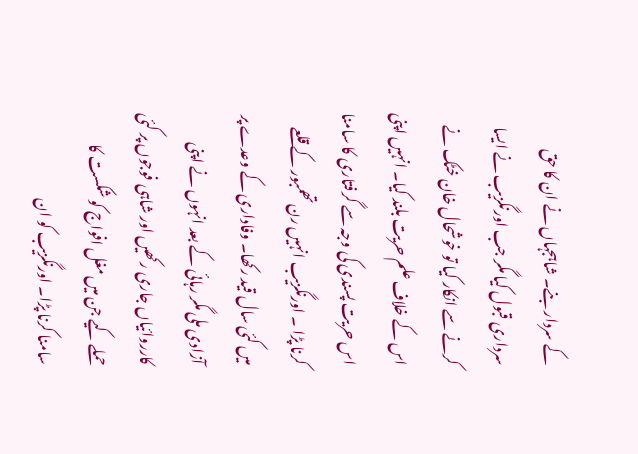کے سردار بنے۔ شاہجہاں نے ان کا حق سرداری قبول کیا مگر جب اورنگزیب نے ایسا کرنے سے انکار کیا تو خوشحال خان خٹک نے اس کے خلاف علم حریت بلند کیا۔ انہیں اپنی اس حریت پسندی کی وجہ سے گرفتاری کا سامنا کرنا پڑا ۔ اورنگزیب انہیں رن تھمبور کے قلعے میں کئی سال قید رکھا۔ وفاداری کے وعدے پر آزادی ملی مگر رہائی کے بعد انہوں نے اپنی کارروائیاں جاری رکھیں اور شاہی فوجوں پر کئی حملے کیے جن میں مغل افواج کو شکست کا سامنا کرنا پڑا۔ اورنگزیب کو ان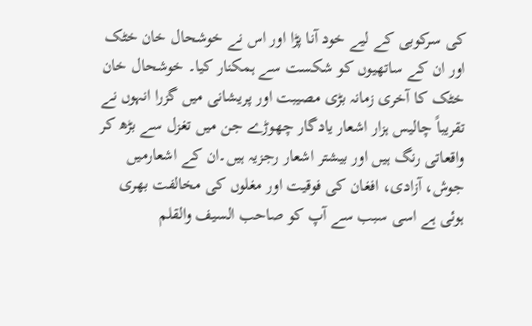کی سرکوبی کے لیے خود آنا پڑا اور اس نے خوشحال خان خٹک اور ان کے ساتھیوں کو شکست سے ہمکنار کیا۔ خوشحال خان خٹک کا آخری زمانہ بڑی مصیبت اور پریشانی میں گزرا انہوں نے تقریباً چالیس ہزار اشعار یادگار چھوڑے جن میں تغزل سے بڑھ کر واقعاتی رنگ ہیں اور بیشتر اشعار رجزیہ ہیں۔ان کے اشعارمیں جوش، آزادی، افغان کی فوقیت اور مغلوں کی مخالفت بھری ہوئی ہے اسی سبب سے آپ کو صاحب السیف والقلم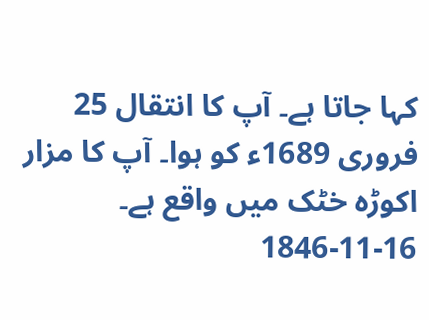کہا جاتا ہے۔ آپ کا انتقال 25 فروری 1689ء کو ہوا۔ آپ کا مزار اکوڑہ خٹک میں واقع ہے۔
1846-11-16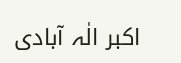اکبر الٰہ آبادی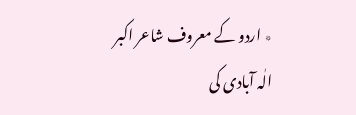٭ اردو کے معروف شاعر اکبر الٰہ آبادی کی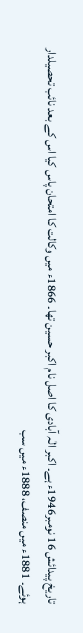تاریخ پیدائش 16 نومبر1946ء ہے۔ اکبر الٰہ آبادی کا اصل نام اکبر حسین تھا۔ 1866ء میں وکالت کا امتحان پاس کیا اس کے بعد نائب تحصیلدار ہوئے۔ 1881ء میں منصف، 1888ء میں سب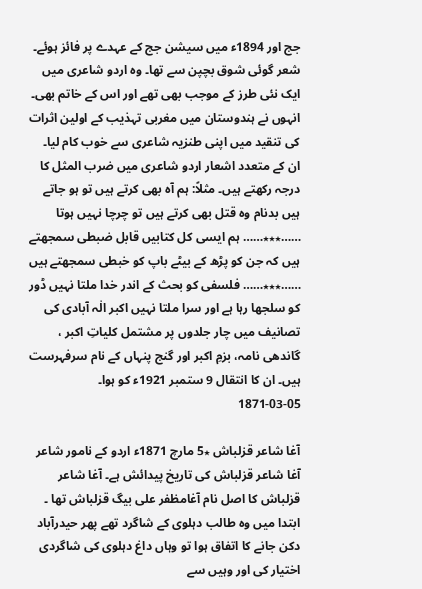جج اور 1894ء میں سیشن جج کے عہدے پر فائز ہوئے۔ شعر گوئی شوق بچپن سے تھا۔ وہ اردو شاعری میں ایک نئی طرز کے موجب بھی تھے اور اس کے خاتم بھی۔ انہوں نے ہندوستان میں مغربی تہذیب کے اولین اثرات کی تنقید میں اپنی طنزیہ شاعری سے خوب کام لیا۔ ان کے متعدد اشعار اردو شاعری میں ضرب المثل کا درجہ رکھتے ہیں۔ مثلاً: ہم آہ بھی کرتے ہیں تو ہو جاتے ہیں بدنام وہ قتل بھی کرتے ہیں تو چرچا نہیں ہوتا ……٭٭٭…… ہم ایسی کل کتابیں قابل ضبطی سمجھتے ہیں کہ جن کو پڑھ کے بیٹے باپ کو خبطی سمجھتے ہیں ……٭٭٭…… فلسفی کو بحث کے اندر خدا ملتا نہیں ڈور کو سلجھا رہا ہے اور سرا ملتا نہیں اکبر الٰہ آبادی کی تصانیف میں چار جلدوں پر مشتمل کلیاتِ اکبر ، گاندھی نامہ، بزمِ اکبر اور گنج پنہاں کے نام سرفہرست ہیں۔ ان کا انتقال 9 ستمبر 1921ء کو ہوا۔
1871-03-05

آغا شاعر قزلباش ٭5 مارچ 1871ء اردو کے نامور شاعر آغا شاعر قزلباش کی تاریخ پیدائش ہے۔ آغا شاعر قزلباش کا اصل نام آغامظفر علی بیگ قزلباش تھا ۔ ابتدا میں وہ طالب دہلوی کے شاگرد تھے پھر حیدرآباد دکن جانے کا اتفاق ہوا تو وہاں داغ دہلوی کی شاگردی اختیار کی اور وہیں سے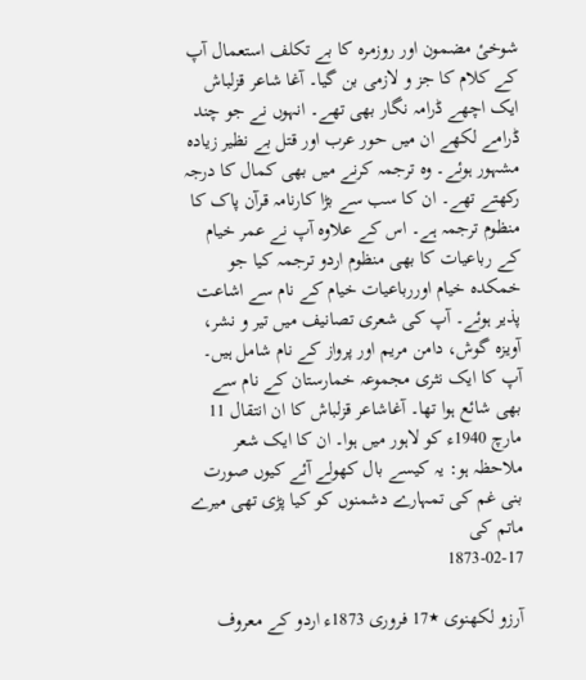شوخیٔ مضمون اور روزمرہ کا بے تکلف استعمال آپ کے کلام کا جز و لازمی بن گیا۔ آغا شاعر قزلباش ایک اچھے ڈرامہ نگار بھی تھے۔ انہوں نے جو چند ڈرامے لکھے ان میں حور عرب اور قتل بے نظیر زیادہ مشہور ہوئے۔ وہ ترجمہ کرنے میں بھی کمال کا درجہ رکھتے تھے۔ ان کا سب سے بڑا کارنامہ قرآن پاک کا منظوم ترجمہ ہے۔ اس کے علاوہ آپ نے عمر خیام کے رباعیات کا بھی منظوم اردو ترجمہ کیا جو خمکدہ خیام اوررباعیات خیام کے نام سے اشاعت پذیر ہوئے۔ آپ کی شعری تصانیف میں تیر و نشر، آویزہ گوش، دامن مریم اور پرواز کے نام شامل ہیں۔ آپ کا ایک نثری مجموعہ خمارستان کے نام سے بھی شائع ہوا تھا۔ آغاشاعر قزلباش کا ان انتقال 11 مارچ 1940ء کو لاہور میں ہوا۔ ان کا ایک شعر ملاحظہ ہو: یہ کیسے بال کھولے آئے کیوں صورت بنی غم کی تمہارے دشمنوں کو کیا پڑی تھی میرے ماتم کی
1873-02-17

آرزو لکھنوی ٭17 فروری 1873ء اردو کے معروف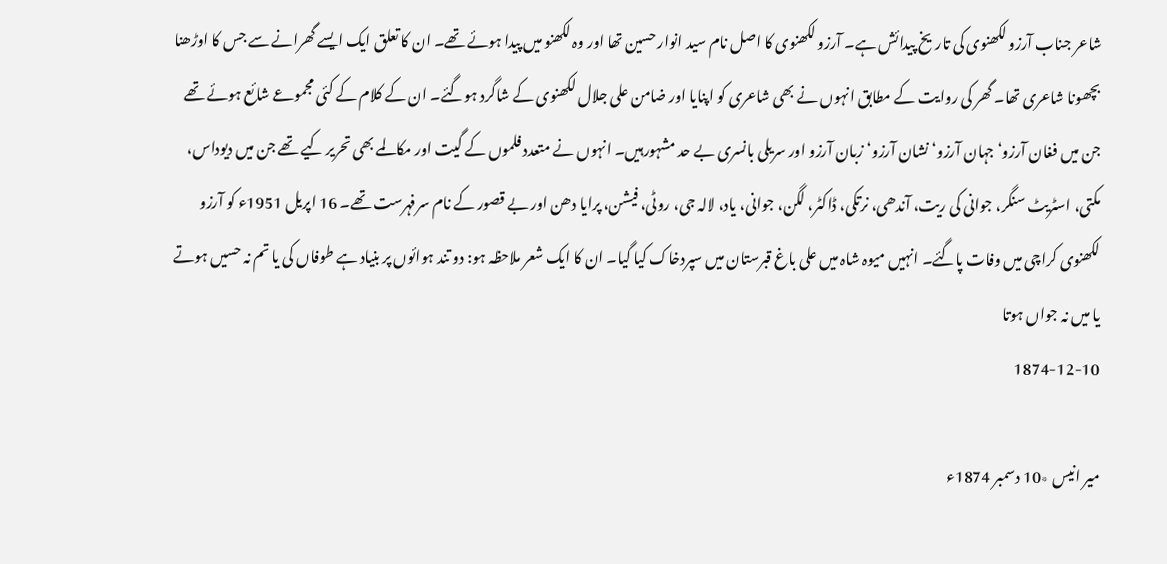شاعر جناب آرزو لکھنوی کی تاریخ پیدائش ہے۔ آرزو لکھنوی کا اصل نام سید انوار حسین تھا اور وہ لکھنو میں پیدا ہوئے تھے۔ ان کا تعلق ایک ایسے گھرانے سے جس کا اوڑھنا بچھونا شاعری تھا۔ گھر کی روایت کے مطابق انہوں نے بھی شاعری کو اپنایا اور ضامن علی جلال لکھنوی کے شاگرد ہوگئے۔ ان کے کلام کے کئی مجموعے شائع ہوئے تھے جن میں فغان آرزو‘ جہان آرزو‘ نشان آرزو‘ زبان آرزو اور سریلی بانسری بے حد مشہورہیں۔ انہوں نے متعدد فلموں کے گیت اور مکالمے بھی تحریر کیے تھے جن میں دیوداس، مکتی، اسٹریٹ سنگر، جوانی کی ریت، آندھی، نرتکی، ڈاکٹر، لگن، جوانی، یاد، لالہ جی، روٹی، فیشن، پرایا دھن اور بے قصور کے نام سرفہرست تھے۔ 16 اپریل 1951ء کو آرزو لکھنوی کراچی میں وفات پاگئے۔ انہیں میوہ شاہ میں علی باغ قبرستان میں سپردخاک کیا گیا۔ ان کا ایک شعر ملاحظہ ہو: دو تند ہوائوں پر بنیاد ہے طوفاں کی یا تم نہ حسیں ہوتے یا میں نہ جواں ہوتا
1874-12-10

میر انیس ٭10 دسمبر 1874ء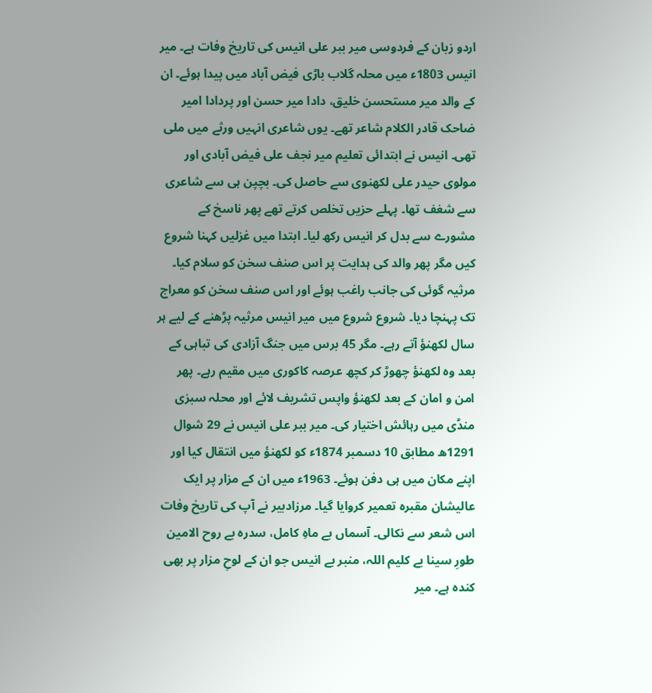اردو زبان کے فردوسی میر ببر علی انیس کی تاریخ وفات ہے۔ میر انیس 1803ء میں محلہ گلاب باڑی فیض آباد میں پیدا ہوئے۔ ان کے والد میر مستحسن خلیق، دادا میر حسن اور پردادا امیر ضاحک قادر الکلام شاعر تھے۔ یوں شاعری انہیں ورثے میں ملی تھی۔ انیس نے ابتدائی تعلیم میر نجف علی فیض آبادی اور مولوی حیدر علی لکھنوی سے حاصل کی۔ بچپن ہی سے شاعری سے شغف تھا۔ پہلے حزیں تخلص کرتے تھے پھر ناسخ کے مشورے سے بدل کر انیس رکھ لیا۔ ابتدا میں غزلیں کہنا شروع کیں مگر پھر والد کی ہدایت پر اس صنف سخن کو سلام کیا۔ مرثیہ گوئی کی جانب راغب ہوئے اور اس صنف سخن کو معراج تک پہنچا دیا۔ شروع شروع میں میر انیس مرثیہ پڑھنے کے لیے ہر سال لکھنؤ آتے رہے۔ مگر 45 برس میں جنگ آزادی کی تباہی کے بعد وہ لکھنؤ چھوڑ کر کچھ عرصہ کاکوری میں مقیم رہے۔ پھر امن و امان کے بعد لکھنؤ واپس تشریف لائے اور محلہ سبزی منڈی میں رہائش اختیار کی۔ میر ببر علی انیس نے 29 شوال 1291ھ مطابق 10 دسمبر 1874ء کو لکھنؤ میں انتقال کیا اور اپنے مکان میں ہی دفن ہوئے۔ 1963ء میں ان کے مزار پر ایک عالیشان مقبرہ تعمیر کروایا گیا۔ مرزادبیر نے آپ کی تاریخ وفات اس شعر سے نکالی۔ آسماں بے ماہِ کامل، سدرہ بے روح الامین طورِ سینا بے کلیم اللہ، منبر بے انیس جو ان کے لوحِ مزار پر بھی کندہ ہے۔ میر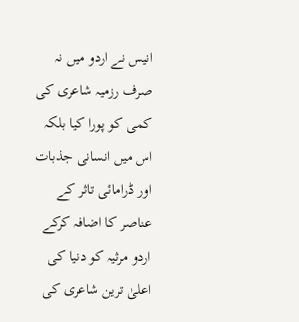انیس نے اردو میں نہ صرف رزمیہ شاعری کی کمی کو پورا کیا بلکہ اس میں انسانی جذبات اور ڈرامائی تاثر کے عناصر کا اضافہ کرکے اردو مرثیہ کو دنیا کی اعلیٰ ترین شاعری کی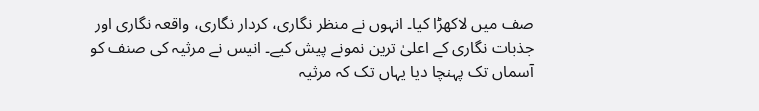صف میں لاکھڑا کیا۔ انہوں نے منظر نگاری، کردار نگاری، واقعہ نگاری اور جذبات نگاری کے اعلیٰ ترین نمونے پیش کیے۔ انیس نے مرثیہ کی صنف کو آسماں تک پہنچا دیا یہاں تک کہ مرثیہ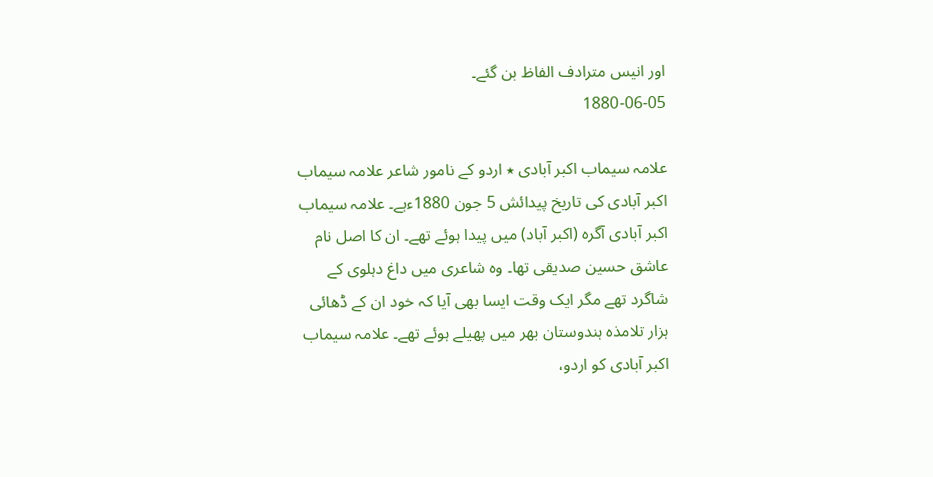اور انیس مترادف الفاظ بن گئے۔
1880-06-05

علامہ سیماب اکبر آبادی ٭ اردو کے نامور شاعر علامہ سیماب اکبر آبادی کی تاریخ پیدائش 5 جون 1880ءہے۔ علامہ سیماب اکبر آبادی آگرہ (اکبر آباد) میں پیدا ہوئے تھے۔ ان کا اصل نام عاشق حسین صدیقی تھا۔ وہ شاعری میں داغ دہلوی کے شاگرد تھے مگر ایک وقت ایسا بھی آیا کہ خود ان کے ڈھائی ہزار تلامذہ ہندوستان بھر میں پھیلے ہوئے تھے۔ علامہ سیماب اکبر آبادی کو اردو،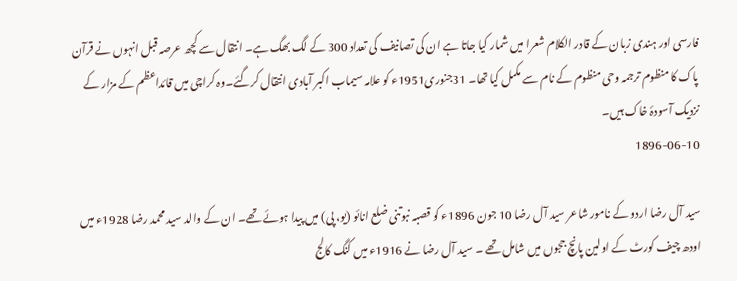فارسی اور ہندی زبان کے قادر الکلام شعرا میں شمار کیا جاتا ہے ان کی تصانیف کی تعداد 300 کے لگ بھگ ہے۔ انتقال سے کچھ عرصہ قبل انہوں نے قرآن پاک کا منظوم ترجمہ وحی منظوم کے نام سے مکمل کیا تھا۔ 31جنوری1951ء کو علامہ سیماب اکبر آبادی انتقال کرگئے۔وہ کراچی میں قائداعظم کے مزار کے نزدیک آسودۂ خاک ہیں۔
1896-06-10

سید آل رضا اردو کے نامور شاعر سید آل رضا 10 جون 1896ء کو قصبہ نبوتنی ضلع انائو (یو، پی) میں پیدا ہوئے تھے۔ ان کے والد سید محمد رضا 1928ء میں اودھ چیف کورٹ کے اولین پانچ ججوں میں شامل تھے ۔ سید آل رضا نے 1916ء میں کنگ کالج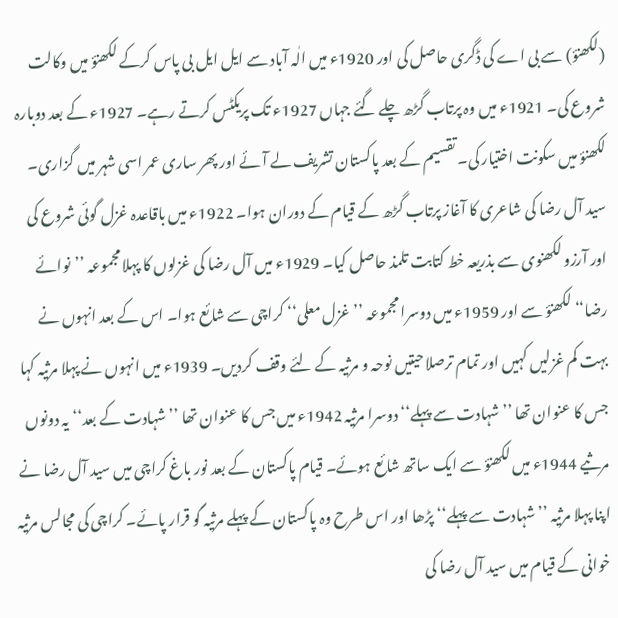(لکھنؤ) سے بی اے کی ڈگری حاصل کی اور 1920ء میں الٰہ آباد سے ایل ایل بی پاس کرکے لکھنؤ میں وکالت شروع کی۔ 1921ء میں وہ پرتاب گڑھ چلے گئے جہاں 1927ء تک پریکٹس کرتے رہے۔ 1927ء کے بعد دوبارہ لکھنؤ میں سکونت اختیار کی۔ تقسیم کے بعد پاکستان تشریف لے آئے اور پھر ساری عمر اسی شہر میں گزاری۔ سید آل رضا کی شاعری کا آغاز پرتاب گڑھ کے قیام کے دوران ہوا۔ 1922ء میں باقاعدہ غزل گوئی شروع کی اور آرزو لکھنوی سے بذریعہ خط کتابت تلمذ حاصل کیا۔ 1929ء میں آل رضا کی غزلوں کا پہلا مجموعہ ’’نوائے رضا‘‘ لکھنؤ سے اور 1959ء میں دوسرا مجموعہ ’’غزل معلی‘‘ کراچی سے شائع ہوا۔ اس کے بعد انہوں نے بہت کم غزلیں کہیں اور تمام ترصلاحیتیں نوحہ و مرثیہ کے لئے وقف کردیں۔ 1939ء میں انہوں نے پہلا مرثیہ کہا جس کا عنوان تھا ’’شہادت سے پہلے‘‘ دوسرا مرثیہ 1942ء میں جس کا عنوان تھا ’’شہادت کے بعد‘‘ یہ دونوں مرثیے 1944ء میں لکھنؤ سے ایک ساتھ شائع ہوئے۔ قیام پاکستان کے بعد نور باغ کراچی میں سید آل رضا نے اپنا پہلا مرثیہ ’’شہادت سے پہلے‘‘ پڑھا اور اس طرح وہ پاکستان کے پہلے مرثیہ گو قرار پائے۔ کراچی کی مجالس مرثیہ خوانی کے قیام میں سید آل رضا کی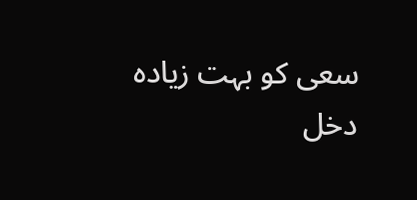سعی کو بہت زیادہ دخل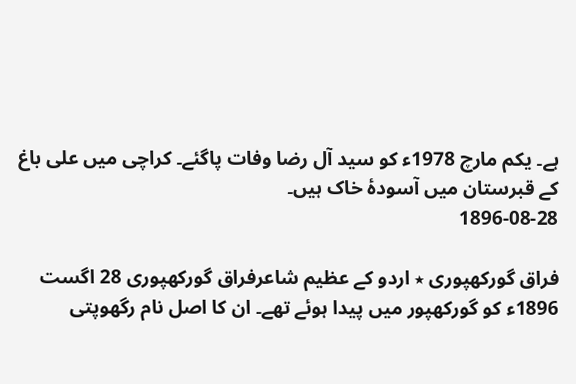ہے۔ یکم مارچ 1978ء کو سید آل رضا وفات پاگئے۔ کراچی میں علی باغ کے قبرستان میں آسودۂ خاک ہیں۔
1896-08-28

فراق گورکھپوری ٭ اردو کے عظیم شاعرفراق گورکھپوری 28 اگست 1896ء کو گورکھپور میں پیدا ہوئے تھے۔ ان کا اصل نام رگھوپتی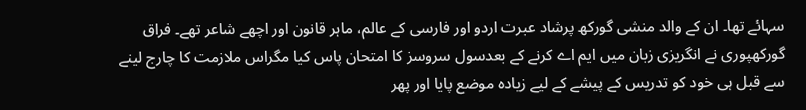سہائے تھا۔ ان کے والد منشی گورکھ پرشاد عبرت اردو اور فارسی کے عالم، ماہر قانون اور اچھے شاعر تھے۔ فراق گورکھپوری نے انگریزی زبان میں ایم اے کرنے کے بعدسول سروسز کا امتحان پاس کیا مگراس ملازمت کا چارج لینے سے قبل ہی خود کو تدریس کے پیشے کے لیے زیادہ موضع پایا اور پھر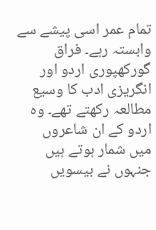تمام عمر اسی پیشے سے وابستہ رہے۔ فراق گورکھپوری اردو اور انگریزی ادب کا وسیع مطالعہ رکھتے تھے۔ وہ اردو کے ان شاعروں میں شمار ہوتے ہیں جنہوں نے بیسویں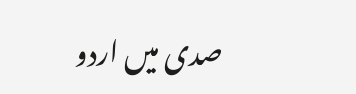صدی میں اردو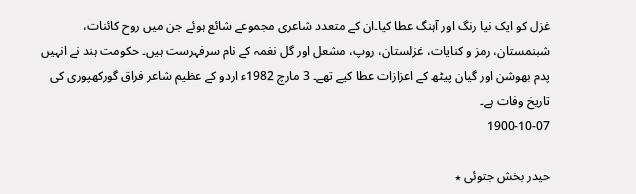غزل کو ایک نیا رنگ اور آہنگ عطا کیا۔ان کے متعدد شاعری مجموعے شائع ہوئے جن میں روح کائنات، شبنمستان، رمز و کنایات، غزلستان، روپ، مشعل اور گل نغمہ کے نام سرفہرست ہیں۔ حکومت ہند نے انہیں پدم بھوشن اور گیان پیٹھ کے اعزازات عطا کیے تھے۔ 3 مارچ 1982ء اردو کے عظیم شاعر فراق گورکھپوری کی تاریخ وفات ہے۔
1900-10-07

حیدر بخش جتوئی ٭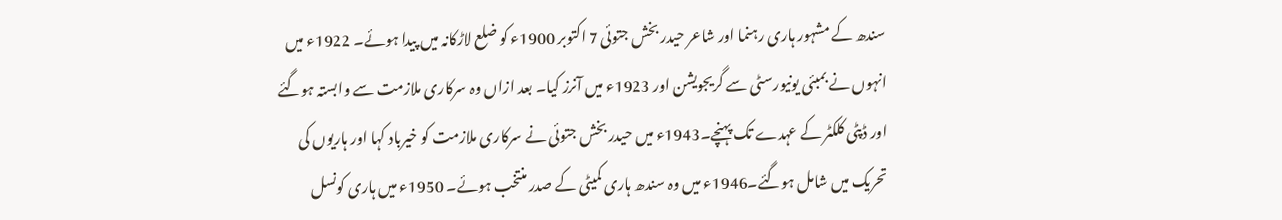سندھ کے مشہور ہاری رہنما اور شاعر حیدر بخش جتوئی 7 اکتوبر 1900ء کو ضلع لاڑکانہ میں پیدا ہوئے۔ 1922ء میں انہوں نے بمبئی یونیورسٹی سے گریجویشن اور 1923ء میں آنرز کیا۔ بعد ازاں وہ سرکاری ملازمت سے وابستہ ہوگئے اور ڈپٹی کلکٹر کے عہدے تک پہنچے۔1943ء میں حیدر بخش جتوئی نے سرکاری ملازمت کو خیرباد کہا اور ہاریوں کی تحریک میں شامل ہوگئے۔1946ء میں وہ سندھ ہاری کمیٹی کے صدر منتخب ہوئے۔ 1950ء میں ہاری کونسل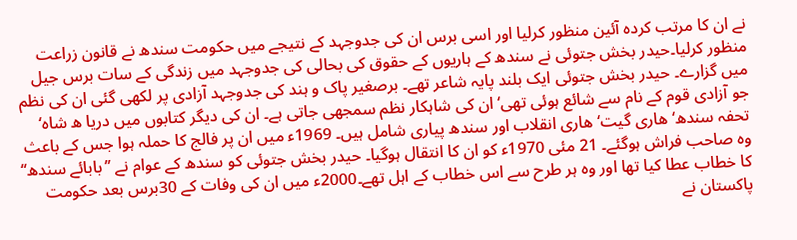نے ان کا مرتب کردہ آئین منظور کرلیا اور اسی برس ان کی جدوجہد کے نتیجے میں حکومت سندھ نے قانون زراعت منظور کرلیا۔حیدر بخش جتوئی نے سندھ کے ہاریوں کے حقوق کی بحالی کی جدوجہد میں زندگی کے سات برس جیل میں گزارے۔ حیدر بخش جتوئی ایک بلند پایہ شاعر تھے۔ برصغیر پاک و ہند کی جدوجہد آزادی پر لکھی گئی ان کی نظم جو آزادی قوم کے نام سے شائع ہوئی تھی‘ ان کی شاہکار نظم سمجھی جاتی ہے۔ ان کی دیگر کتابوں میں دریا ھ شاہ‘ تحفہ سندھ‘ ھاری گیت‘ ھاری انقلاب اور سندھ پیاری شامل ہیں۔ 1969ء میں ان پر فالج کا حملہ ہوا جس کے باعث وہ صاحب فراش ہوگئے۔ 21 مئی 1970ء کو ان کا انتقال ہوگیا۔ حیدر بخش جتوئی کو سندھ کے عوام نے ’’بابائے سندھ‘‘ کا خطاب عطا کیا تھا اور وہ ہر طرح سے اس خطاب کے اہل تھے۔2000ء میں ان کی وفات کے 30برس بعد حکومت پاکستان نے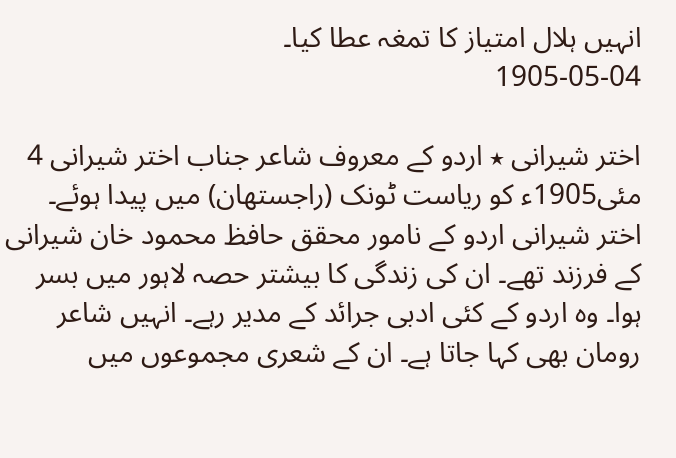انہیں ہلال امتیاز کا تمغہ عطا کیا۔
1905-05-04

اختر شیرانی ٭ اردو کے معروف شاعر جناب اختر شیرانی 4 مئی1905ء کو ریاست ٹونک (راجستھان) میں پیدا ہوئے۔ اختر شیرانی اردو کے نامور محقق حافظ محمود خان شیرانی کے فرزند تھے۔ ان کی زندگی کا بیشتر حصہ لاہور میں بسر ہوا۔ وہ اردو کے کئی ادبی جرائد کے مدیر رہے۔ انہیں شاعر رومان بھی کہا جاتا ہے۔ ان کے شعری مجموعوں میں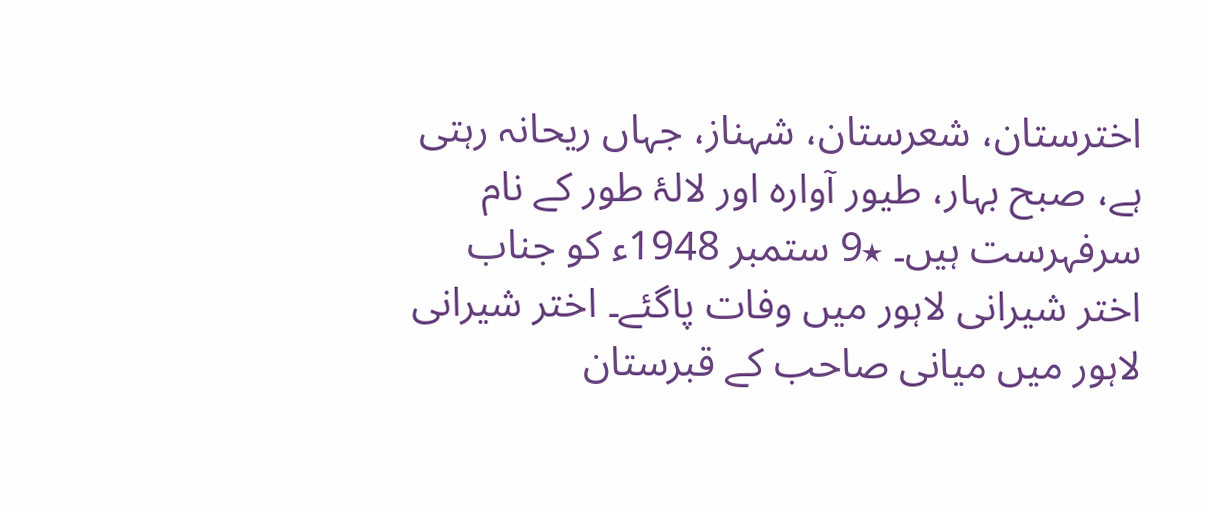اخترستان، شعرستان، شہناز، جہاں ریحانہ رہتی ہے، صبح بہار، طیور آوارہ اور لالۂ طور کے نام سرفہرست ہیں۔ ٭9 ستمبر 1948ء کو جناب اختر شیرانی لاہور میں وفات پاگئے۔ اختر شیرانی لاہور میں میانی صاحب کے قبرستان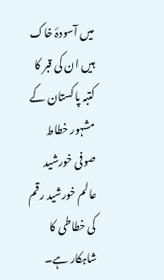میں آسودۂ خاک ہیں ان کی قبر کا کتبہ پاکستان کے مشہور خطاط صوفی خورشید عالم خورشید رقم کی خطاطی کا شاہکار ہے۔